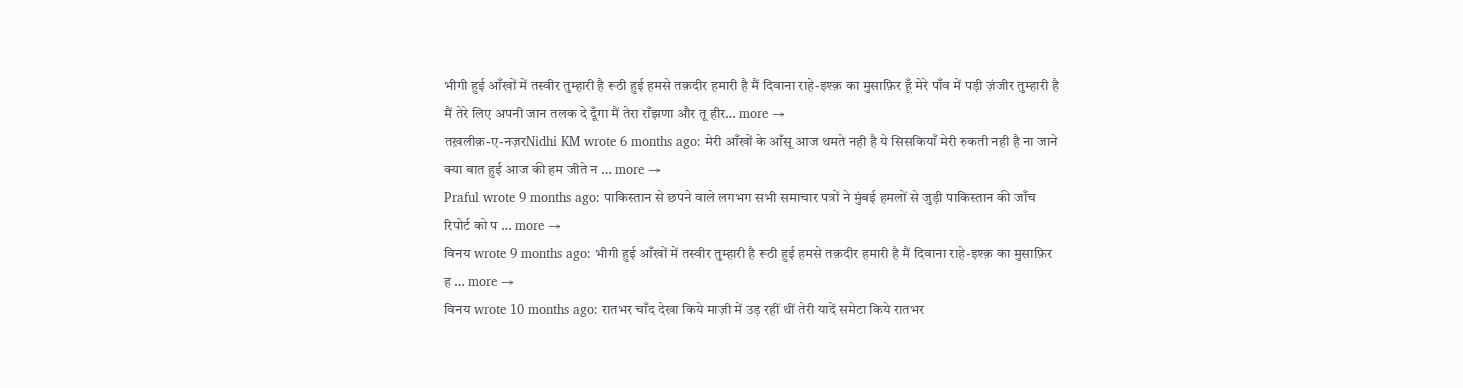भीगी हुई आँखों में तस्वीर तुम्हारी है रूठी हुई हमसे तक़दीर हमारी है मैं दिवाना राहे-इश्क़ का मुसाफ़िर हूँ मेरे पाँव में पड़ी ज़ंजीर तुम्हारी है मैं तेरे लिए अपनी जान तलक दे दूँगा मैं तेरा राँझणा और तू हीर… more →
तख़लीक़-ए-नज़रNidhi KM wrote 6 months ago: मेरी आँखों के आँसू आज थमते नही है ये सिसकियाँ मेरी रुकती नही है ना जाने क्या बात हुई आज की हम जीते न … more →
Praful wrote 9 months ago: पाकिस्तान से छपने वाले लगभग सभी समाचार पत्रों ने मुंबई हमलों से जुड़ी पाकिस्तान की जाँच रिपोर्ट को प … more →
विनय wrote 9 months ago: भीगी हुई आँखों में तस्वीर तुम्हारी है रूठी हुई हमसे तक़दीर हमारी है मैं दिवाना राहे-इश्क़ का मुसाफ़िर ह … more →
विनय wrote 10 months ago: रातभर चाँद देखा किये माज़ी में उड़ रहीं थीं तेरी यादें समेटा किये रातभर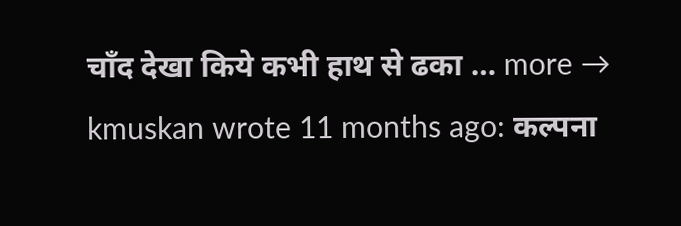चाँद देखा किये कभी हाथ से ढका … more →
kmuskan wrote 11 months ago: कल्पना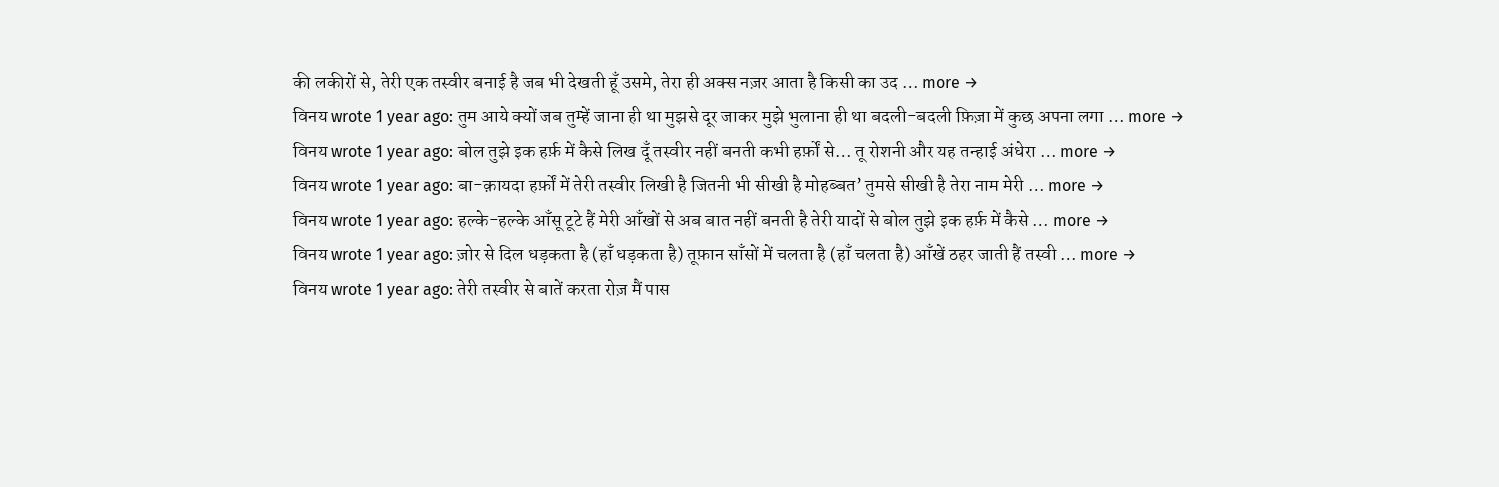की लकीरों से, तेरी एक तस्वीर बनाई है जब भी देखती हूँ उसमे, तेरा ही अक्स नज़र आता है किसी का उद … more →
विनय wrote 1 year ago: तुम आये क्यों जब तुम्हें जाना ही था मुझसे दूर जाकर मुझे भुलाना ही था बदली-बदली फ़िज़ा में कुछ अपना लगा … more →
विनय wrote 1 year ago: बोल तुझे इक हर्फ़ में कैसे लिख दूँ तस्वीर नहीं बनती कभी हर्फ़ों से… तू रोशनी और यह तन्हाई अंधेरा … more →
विनय wrote 1 year ago: बा-क़ायदा हर्फ़ों में तेरी तस्वीर लिखी है जितनी भी सीखी है मोहब्बत’ तुमसे सीखी है तेरा नाम मेरी … more →
विनय wrote 1 year ago: हल्के-हल्के आँसू टूटे हैं मेरी आँखों से अब बात नहीं बनती है तेरी यादों से बोल तुझे इक हर्फ़ में कैसे … more →
विनय wrote 1 year ago: ज़ोर से दिल धड़कता है (हाँ धड़कता है) तूफ़ान साँसों में चलता है (हाँ चलता है) आँखें ठहर जाती हैं तस्वी … more →
विनय wrote 1 year ago: तेरी तस्वीर से बातें करता रोज़ मैं पास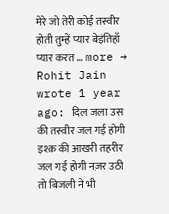मेरे जो तेरी कोई तस्वीर होती तुम्हें प्यार बेइंतिहाँ प्यार करत … more →
Rohit Jain wrote 1 year ago: दिल जला उस की तस्वीर जल गई होगी इश्क़ की आखरी तहरीर जल गई होगी नज़र उठी तो बिजली ने भी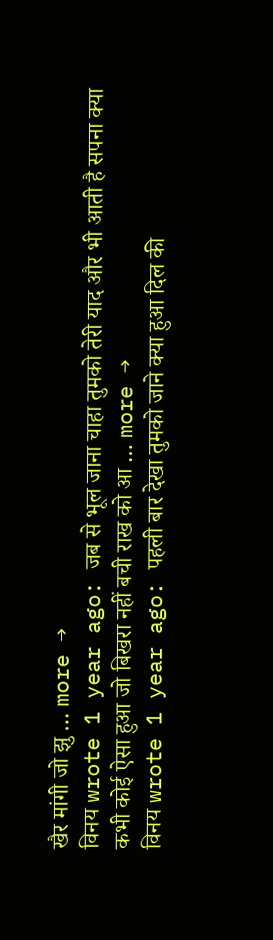खैर मांगी जो झु … more →
विनय wrote 1 year ago: जब से भूल जाना चाहा तुमको तेरी याद और भी आती है सपना क्या कभी कोई ऐसा हुआ जो बिखरा नहीं बची राख को आ … more →
विनय wrote 1 year ago: पहली बार देखा तुमको जाने क्या हुआ दिल की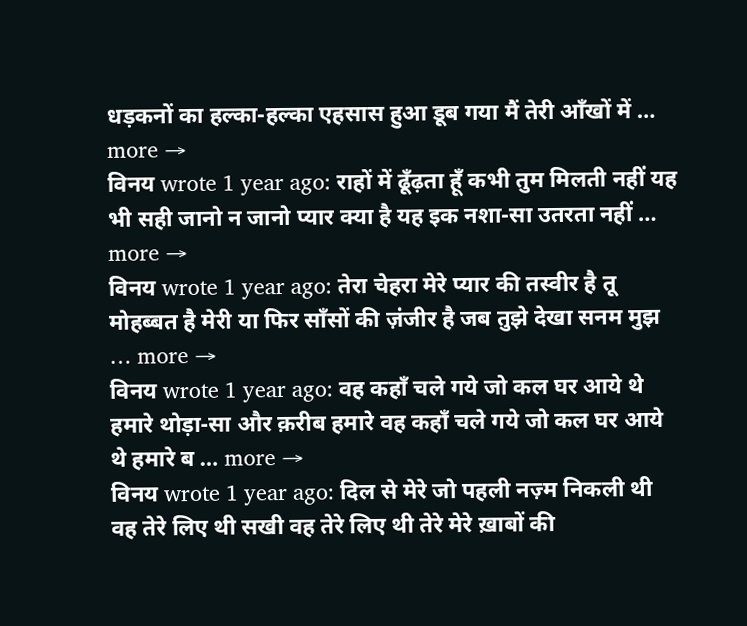धड़कनों का हल्का-हल्का एहसास हुआ डूब गया मैं तेरी आँखों में … more →
विनय wrote 1 year ago: राहों में ढूँढ़ता हूँ कभी तुम मिलती नहीं यह भी सही जानो न जानो प्यार क्या है यह इक नशा-सा उतरता नहीं … more →
विनय wrote 1 year ago: तेरा चेहरा मेरे प्यार की तस्वीर है तू मोहब्बत है मेरी या फिर साँसों की ज़ंजीर है जब तुझे देखा सनम मुझ … more →
विनय wrote 1 year ago: वह कहाँ चले गये जो कल घर आये थे हमारे थोड़ा-सा और क़रीब हमारे वह कहाँ चले गये जो कल घर आये थे हमारे ब … more →
विनय wrote 1 year ago: दिल से मेरे जो पहली नज़्म निकली थी वह तेरे लिए थी सखी वह तेरे लिए थी तेरे मेरे ख़ाबों की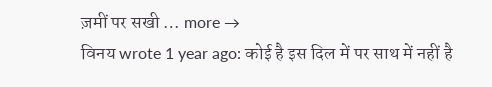ज़मीं पर सखी … more →
विनय wrote 1 year ago: कोई है इस दिल में पर साथ में नहीं है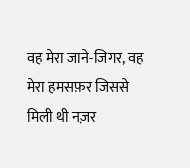वह मेरा जाने-जिगर, वह मेरा हमसफ़र जिससे मिली थी नज़र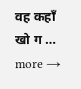वह कहाँ खो ग … more →